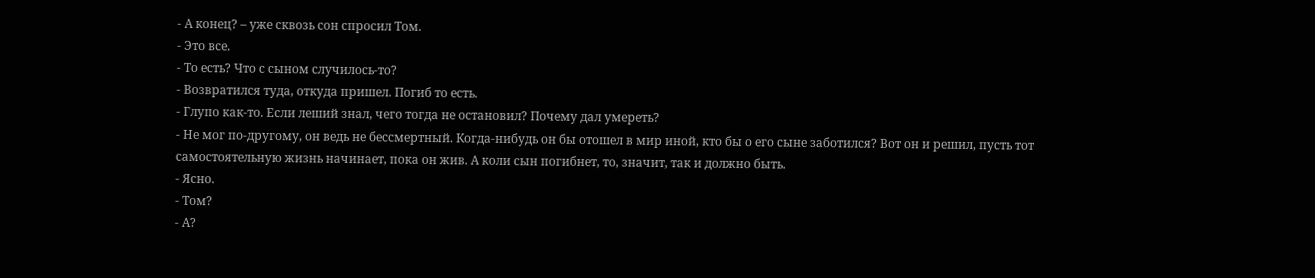- А конец? – уже сквозь сон спросил Том.
- Это все.
- То есть? Что с сыном случилось-то?
- Возвратился туда, откуда пришел. Погиб то есть.
- Глупо как-то. Если леший знал, чего тогда не остановил? Почему дал умереть?
- Не мог по-другому, он ведь не бессмертный. Когда-нибудь он бы отошел в мир иной, кто бы о его сыне заботился? Вот он и решил, пусть тот самостоятельную жизнь начинает, пока он жив. А коли сын погибнет, то, значит, так и должно быть.
- Ясно.
- Том?
- А?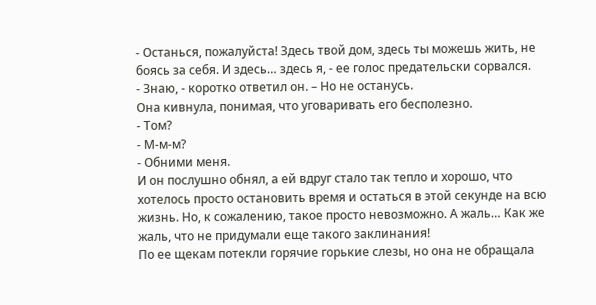- Останься, пожалуйста! Здесь твой дом, здесь ты можешь жить, не боясь за себя. И здесь… здесь я, - ее голос предательски сорвался.
- Знаю, - коротко ответил он. – Но не останусь.
Она кивнула, понимая, что уговаривать его бесполезно.
- Том?
- М-м-м?
- Обними меня.
И он послушно обнял, а ей вдруг стало так тепло и хорошо, что хотелось просто остановить время и остаться в этой секунде на всю жизнь. Но, к сожалению, такое просто невозможно. А жаль… Как же жаль, что не придумали еще такого заклинания!
По ее щекам потекли горячие горькие слезы, но она не обращала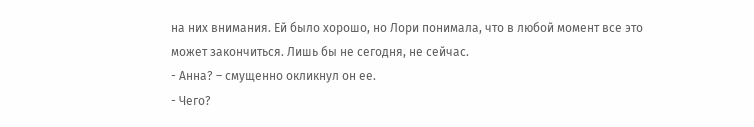на них внимания. Ей было хорошо, но Лори понимала, что в любой момент все это может закончиться. Лишь бы не сегодня, не сейчас.
- Анна? – смущенно окликнул он ее.
- Чего?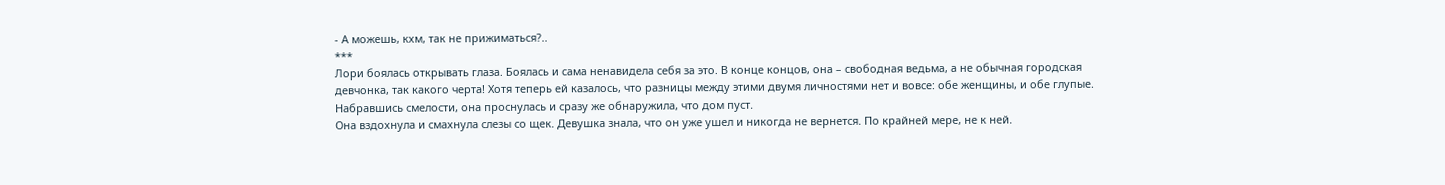- А можешь, кхм, так не прижиматься?..
***
Лори боялась открывать глаза. Боялась и сама ненавидела себя за это. В конце концов, она – свободная ведьма, а не обычная городская девчонка, так какого черта! Хотя теперь ей казалось, что разницы между этими двумя личностями нет и вовсе: обе женщины, и обе глупые.
Набравшись смелости, она проснулась и сразу же обнаружила, что дом пуст.
Она вздохнула и смахнула слезы со щек. Девушка знала, что он уже ушел и никогда не вернется. По крайней мере, не к ней.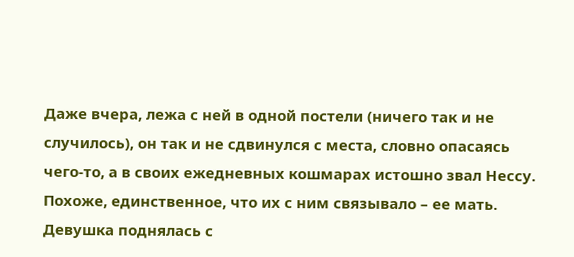Даже вчера, лежа с ней в одной постели (ничего так и не случилось), он так и не сдвинулся с места, словно опасаясь чего-то, а в своих ежедневных кошмарах истошно звал Нессу. Похоже, единственное, что их с ним связывало – ее мать.
Девушка поднялась с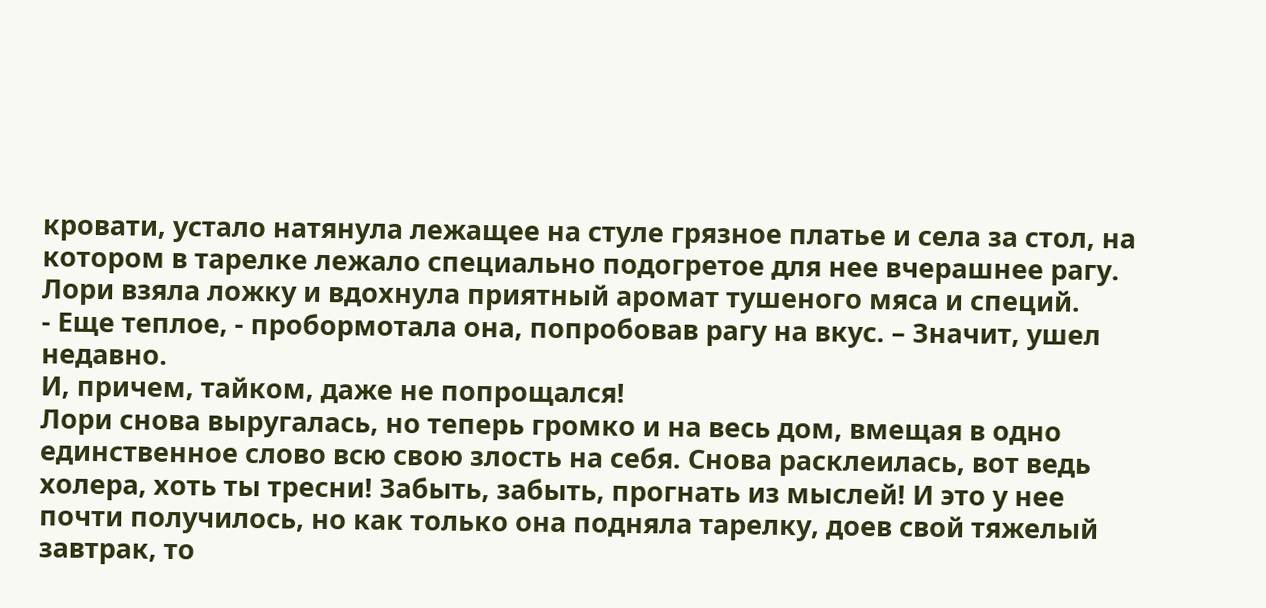кровати, устало натянула лежащее на стуле грязное платье и села за стол, на котором в тарелке лежало специально подогретое для нее вчерашнее рагу. Лори взяла ложку и вдохнула приятный аромат тушеного мяса и специй.
- Еще теплое, - пробормотала она, попробовав рагу на вкус. – Значит, ушел недавно.
И, причем, тайком, даже не попрощался!
Лори снова выругалась, но теперь громко и на весь дом, вмещая в одно единственное слово всю свою злость на себя. Снова расклеилась, вот ведь холера, хоть ты тресни! Забыть, забыть, прогнать из мыслей! И это у нее почти получилось, но как только она подняла тарелку, доев свой тяжелый завтрак, то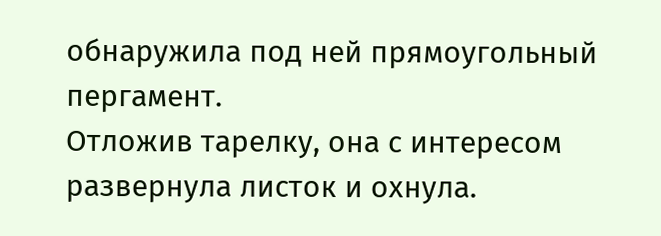обнаружила под ней прямоугольный пергамент.
Отложив тарелку, она с интересом развернула листок и охнула.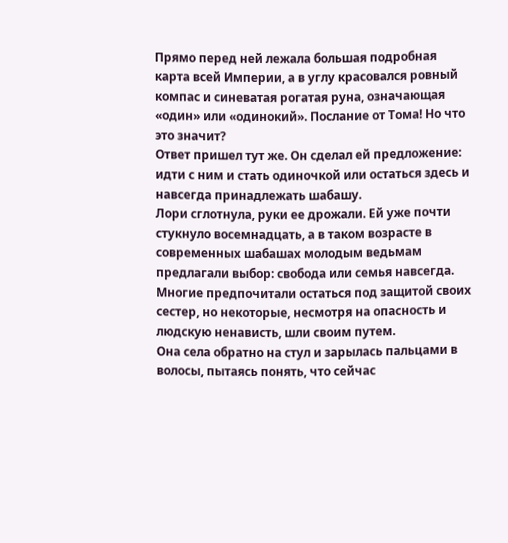Прямо перед ней лежала большая подробная карта всей Империи, а в углу красовался ровный компас и синеватая рогатая руна, означающая «один» или «одинокий». Послание от Тома! Но что это значит?
Ответ пришел тут же. Он сделал ей предложение: идти с ним и стать одиночкой или остаться здесь и навсегда принадлежать шабашу.
Лори сглотнула, руки ее дрожали. Ей уже почти стукнуло восемнадцать, а в таком возрасте в современных шабашах молодым ведьмам предлагали выбор: свобода или семья навсегда. Многие предпочитали остаться под защитой своих сестер, но некоторые, несмотря на опасность и людскую ненависть, шли своим путем.
Она села обратно на стул и зарылась пальцами в волосы, пытаясь понять, что сейчас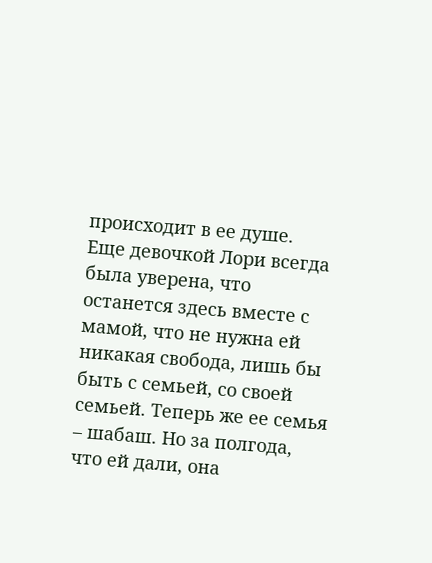происходит в ее душе.
Еще девочкой Лори всегда была уверена, что останется здесь вместе с мамой, что не нужна ей никакая свобода, лишь бы быть с семьей, со своей семьей. Теперь же ее семья – шабаш. Но за полгода, что ей дали, она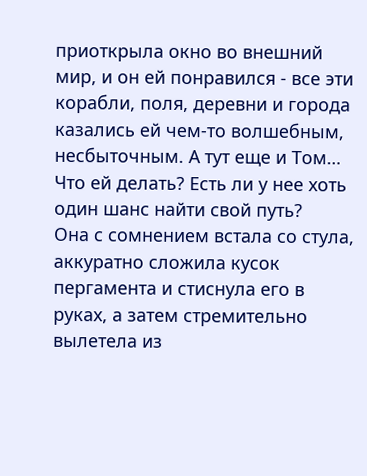приоткрыла окно во внешний мир, и он ей понравился - все эти корабли, поля, деревни и города казались ей чем-то волшебным, несбыточным. А тут еще и Том…
Что ей делать? Есть ли у нее хоть один шанс найти свой путь?
Она с сомнением встала со стула, аккуратно сложила кусок пергамента и стиснула его в руках, а затем стремительно вылетела из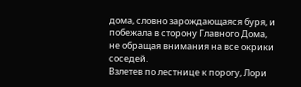дома, словно зарождающаяся буря, и побежала в сторону Главного Дома, не обращая внимания на все окрики соседей.
Взлетев по лестнице к порогу, Лори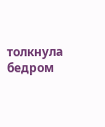толкнула бедром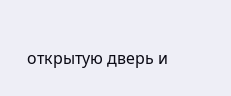открытую дверь и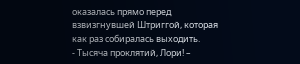оказалась прямо перед взвизгнувшей Штриггой, которая как раз собиралась выходить.
- Тысяча проклятий, Лори! –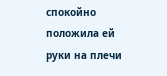спокойно положила ей руки на плечи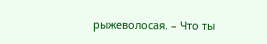рыжеволосая. – Что ты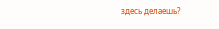здесь делаешь?